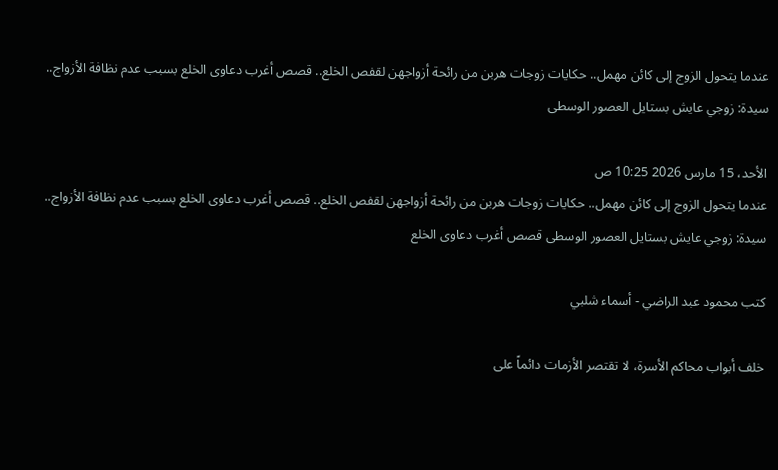عندما يتحول الزوج إلى كائن مهمل.. حكايات زوجات هربن من رائحة أزواجهن لقفص الخلع.. قصص أغرب دعاوى الخلع بسبب عدم نظافة الأزواج.. سيدة: زوجي عايش بستايل العصور الوسطى

الأحد، 15 مارس 2026 10:25 ص
عندما يتحول الزوج إلى كائن مهمل.. حكايات زوجات هربن من رائحة أزواجهن لقفص الخلع.. قصص أغرب دعاوى الخلع بسبب عدم نظافة الأزواج.. سيدة: زوجي عايش بستايل العصور الوسطى قصص أغرب دعاوى الخلع

كتب محمود عبد الراضي - أسماء شلبي

خلف أبواب محاكم الأسرة، لا تقتصر الأزمات دائماً على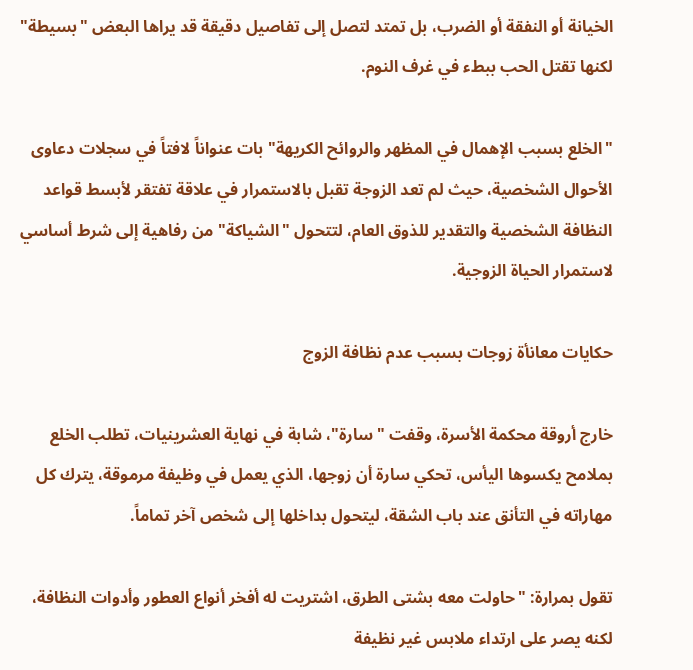الخيانة أو النفقة أو الضرب، بل تمتد لتصل إلى تفاصيل دقيقة قد يراها البعض "بسيطة" لكنها تقتل الحب ببطء في غرف النوم.

"الخلع بسبب الإهمال في المظهر والروائح الكريهة" بات عنواناً لافتاً في سجلات دعاوى الأحوال الشخصية، حيث لم تعد الزوجة تقبل بالاستمرار في علاقة تفتقر لأبسط قواعد النظافة الشخصية والتقدير للذوق العام، لتتحول "الشياكة" من رفاهية إلى شرط أساسي لاستمرار الحياة الزوجية.

حكايات معانأة زوجات بسبب عدم نظافة الزوج

خارج أروقة محكمة الأسرة، وقفت "سارة"، شابة في نهاية العشرينيات، تطلب الخلع بملامح يكسوها اليأس، تحكي سارة أن زوجها، الذي يعمل في وظيفة مرموقة، يترك كل مهاراته في التأنق عند باب الشقة، ليتحول بداخلها إلى شخص آخر تماماً.

تقول بمرارة: "حاولت معه بشتى الطرق، اشتريت له أفخر أنواع العطور وأدوات النظافة، لكنه يصر على ارتداء ملابس غير نظيفة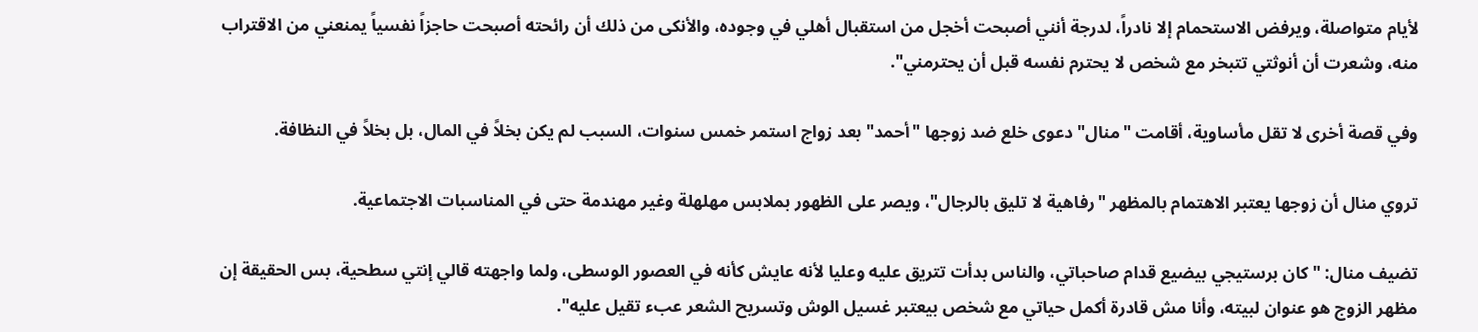لأيام متواصلة، ويرفض الاستحمام إلا نادراً، لدرجة أنني أصبحت أخجل من استقبال أهلي في وجوده، والأنكى من ذلك أن رائحته أصبحت حاجزاً نفسياً يمنعني من الاقتراب منه، وشعرت أن أنوثتي تتبخر مع شخص لا يحترم نفسه قبل أن يحترمني".

وفي قصة أخرى لا تقل مأساوية، أقامت "منال" دعوى خلع ضد زوجها "أحمد" بعد زواج استمر خمس سنوات، السبب لم يكن بخلاً في المال، بل بخلاً في النظافة.

تروي منال أن زوجها يعتبر الاهتمام بالمظهر "رفاهية لا تليق بالرجال"، ويصر على الظهور بملابس مهلهلة وغير مهندمة حتى في المناسبات الاجتماعية.

تضيف منال: "كان برستيجي بيضيع قدام صاحباتي، والناس بدأت تتريق عليه وعليا لأنه عايش كأنه في العصور الوسطى، ولما واجهته قالي إنتي سطحية، بس الحقيقة إن مظهر الزوج هو عنوان لبيته، وأنا مش قادرة أكمل حياتي مع شخص بيعتبر غسيل الوش وتسريح الشعر عبء تقيل عليه".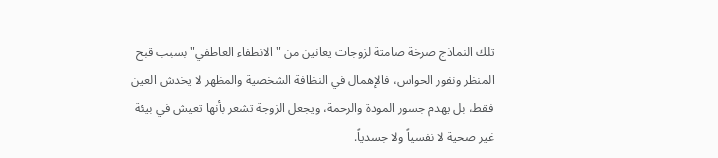تلك النماذج صرخة صامتة لزوجات يعانين من "الانطفاء العاطفي" بسبب قبح المنظر ونفور الحواس، فالإهمال في النظافة الشخصية والمظهر لا يخدش العين فقط، بل يهدم جسور المودة والرحمة، ويجعل الزوجة تشعر بأنها تعيش في بيئة غير صحية لا نفسياً ولا جسدياً.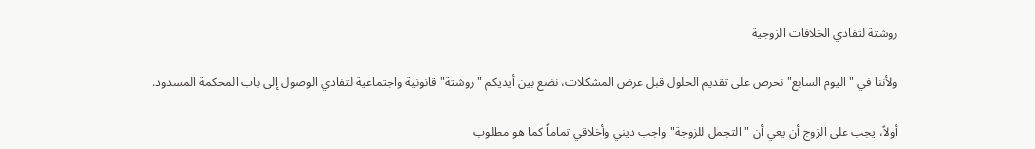روشتة لتفادي الخلافات الزوجية

ولأننا في "اليوم السابع" نحرص على تقديم الحلول قبل عرض المشكلات، نضع بين أيديكم "روشتة" قانونية واجتماعية لتفادي الوصول إلى باب المحكمة المسدود.

أولاً، يجب على الزوج أن يعي أن "التجمل للزوجة" واجب ديني وأخلاقي تماماً كما هو مطلوب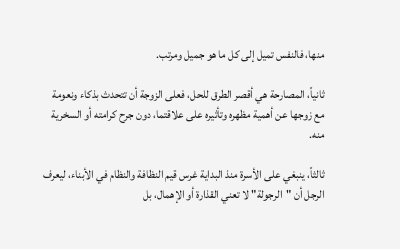منها، فالنفس تميل إلى كل ما هو جميل ومرتب.

ثانياً، المصارحة هي أقصر الطرق للحل، فعلى الزوجة أن تتحدث بذكاء ونعومة مع زوجها عن أهمية مظهره وتأثيره على علاقتما، دون جرح كرامته أو السخرية منه.

ثالثاً، ينبغي على الأسرة منذ البداية غرس قيم النظافة والنظام في الأبناء، ليعرف الرجل أن "الرجولة" لا تعني القذارة أو الإهمال، بل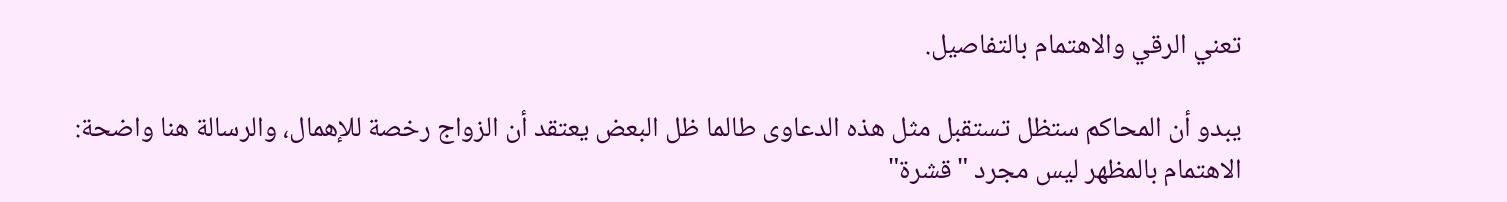تعني الرقي والاهتمام بالتفاصيل.

يبدو أن المحاكم ستظل تستقبل مثل هذه الدعاوى طالما ظل البعض يعتقد أن الزواج رخصة للإهمال، والرسالة هنا واضحة: الاهتمام بالمظهر ليس مجرد "قشرة"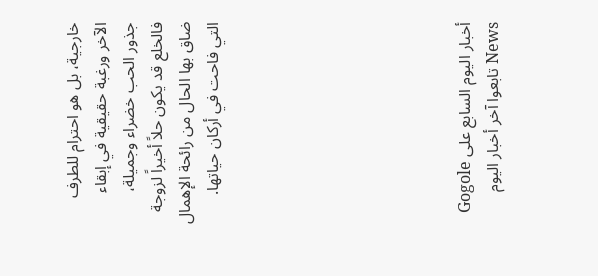خارجية، بل هو احترام للطرف الآخر ورغبة حقيقية في إبقاء جذور الحب خضراء وجميلة، فالخلع قد يكون حلاً أخيراً لزوجة ضاق بها الحال من رائحة الإهمال التي فاحت في أركان حياتها.








أخبار اليوم السابع على Gogole News تابعوا آخر أخبار اليوم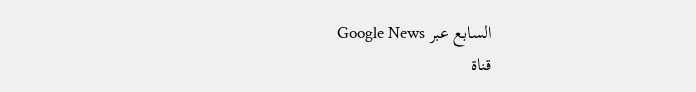السابع عبر Google News
قناة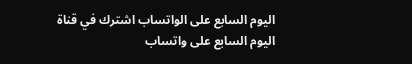اليوم السابع على الواتساب اشترك في قناة اليوم السابع على واتساب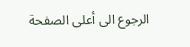الرجوع الى أعلى الصفحة